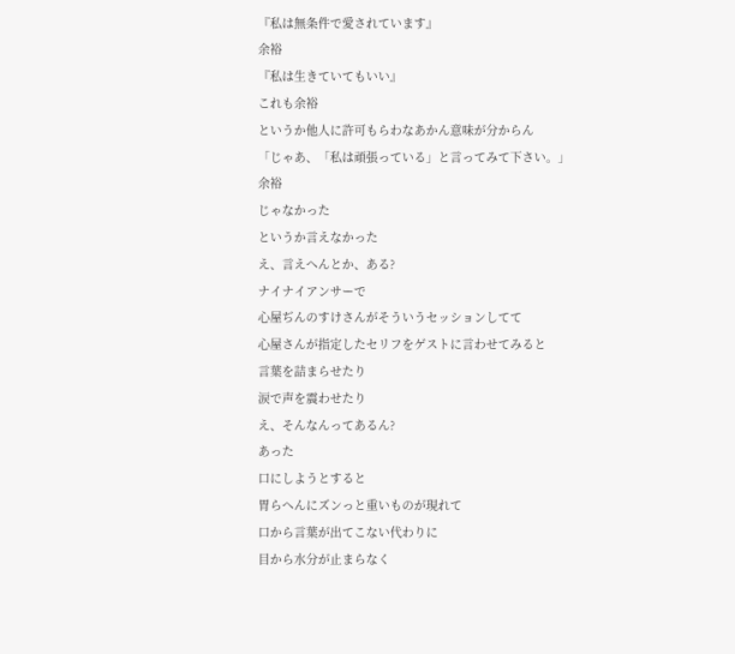『私は無条件で愛されています』
余裕
『私は生きていてもいい』
これも余裕
というか他人に許可もらわなあかん意味が分からん
「じゃあ、「私は頑張っている」と言ってみて下さい。」
余裕
じゃなかった
というか言えなかった
え、言えへんとか、ある?
ナイナイアンサーで
心屋ぢんのすけさんがそういうセッションしてて
心屋さんが指定したセリフをゲストに言わせてみると
言葉を詰まらせたり
涙で声を震わせたり
え、そんなんってあるん?
あった
口にしようとすると
胃らへんにズンっと重いものが現れて
口から言葉が出てこない代わりに
目から水分が止まらなく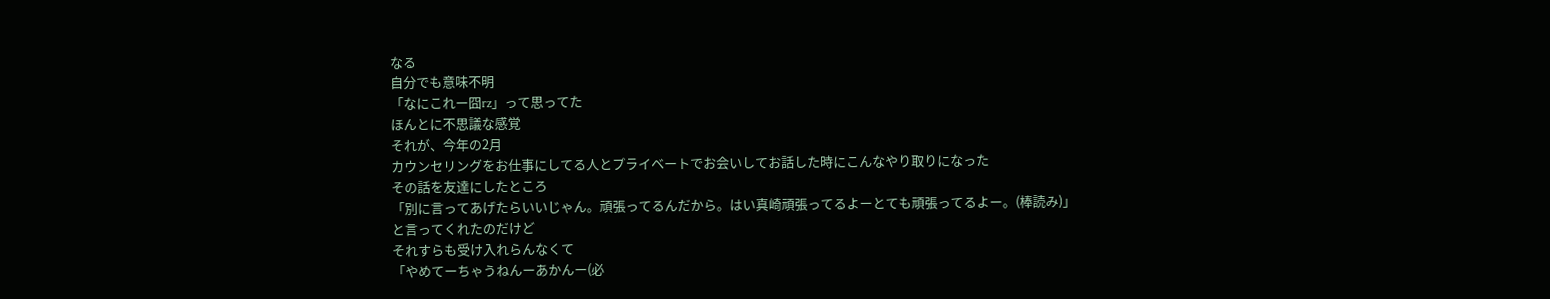なる
自分でも意味不明
「なにこれー囧rz」って思ってた
ほんとに不思議な感覚
それが、今年の2月
カウンセリングをお仕事にしてる人とプライベートでお会いしてお話した時にこんなやり取りになった
その話を友達にしたところ
「別に言ってあげたらいいじゃん。頑張ってるんだから。はい真崎頑張ってるよーとても頑張ってるよー。(棒読み)」
と言ってくれたのだけど
それすらも受け入れらんなくて
「やめてーちゃうねんーあかんー(必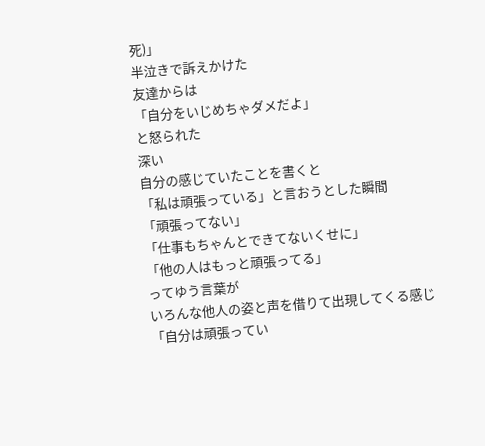死)」
半泣きで訴えかけた
友達からは
「自分をいじめちゃダメだよ」
と怒られた
深い
自分の感じていたことを書くと
「私は頑張っている」と言おうとした瞬間
「頑張ってない」
「仕事もちゃんとできてないくせに」
「他の人はもっと頑張ってる」
ってゆう言葉が
いろんな他人の姿と声を借りて出現してくる感じ
「自分は頑張ってい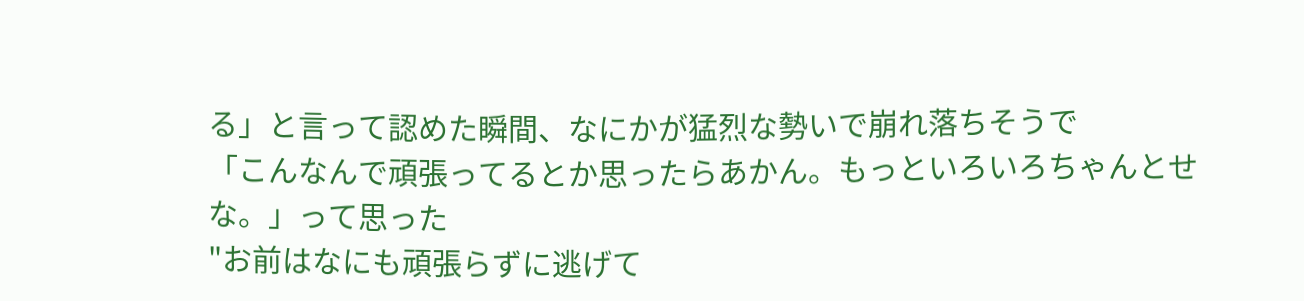る」と言って認めた瞬間、なにかが猛烈な勢いで崩れ落ちそうで
「こんなんで頑張ってるとか思ったらあかん。もっといろいろちゃんとせな。」って思った
"お前はなにも頑張らずに逃げて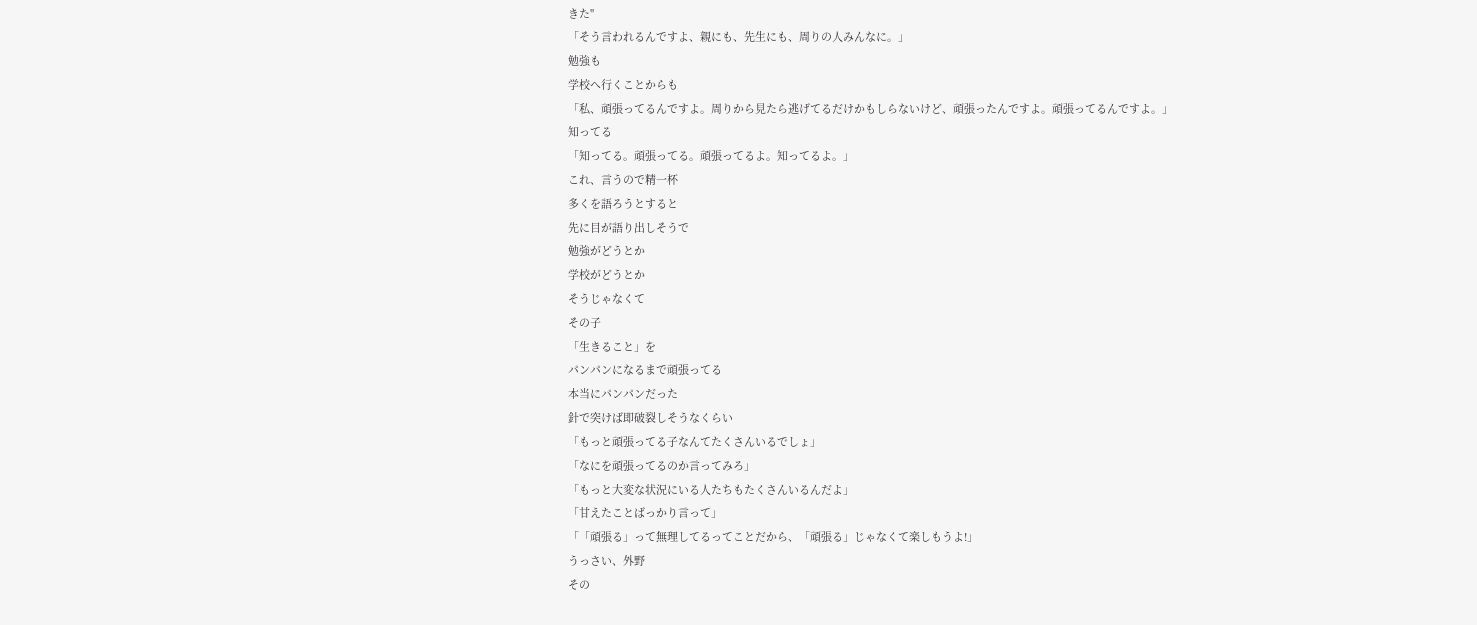きた"
「そう言われるんですよ、親にも、先生にも、周りの人みんなに。」
勉強も
学校へ行くことからも
「私、頑張ってるんですよ。周りから見たら逃げてるだけかもしらないけど、頑張ったんですよ。頑張ってるんですよ。」
知ってる
「知ってる。頑張ってる。頑張ってるよ。知ってるよ。」
これ、言うので精一杯
多くを語ろうとすると
先に目が語り出しそうで
勉強がどうとか
学校がどうとか
そうじゃなくて
その子
「生きること」を
パンパンになるまで頑張ってる
本当にパンパンだった
針で突けば即破裂しそうなくらい
「もっと頑張ってる子なんてたくさんいるでしょ」
「なにを頑張ってるのか言ってみろ」
「もっと大変な状況にいる人たちもたくさんいるんだよ」
「甘えたことばっかり言って」
「「頑張る」って無理してるってことだから、「頑張る」じゃなくて楽しもうよ!」
うっさい、外野
その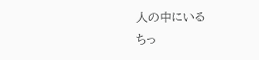人の中にいる
ちっ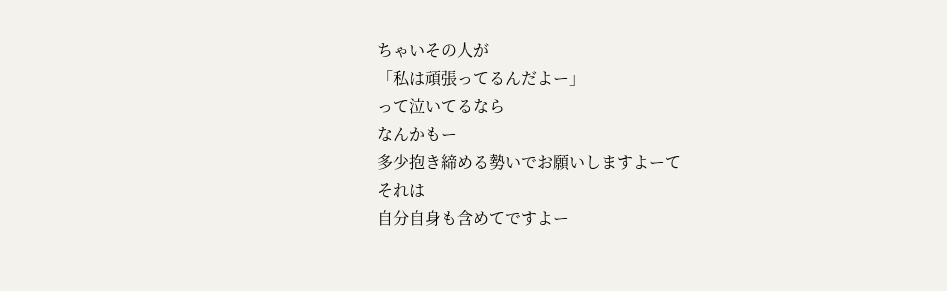ちゃいその人が
「私は頑張ってるんだよー」
って泣いてるなら
なんかもー
多少抱き締める勢いでお願いしますよーて
それは
自分自身も含めてですよー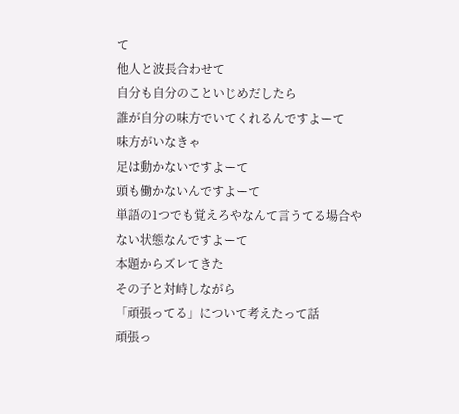て
他人と波長合わせて
自分も自分のこといじめだしたら
誰が自分の味方でいてくれるんですよーて
味方がいなきゃ
足は動かないですよーて
頭も働かないんですよーて
単語の1つでも覚えろやなんて言うてる場合やない状態なんですよーて
本題からズレてきた
その子と対峙しながら
「頑張ってる」について考えたって話
頑張っ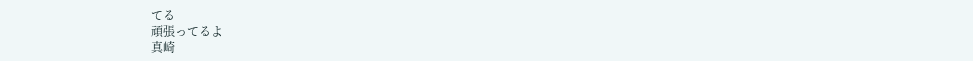てる
頑張ってるよ
真崎